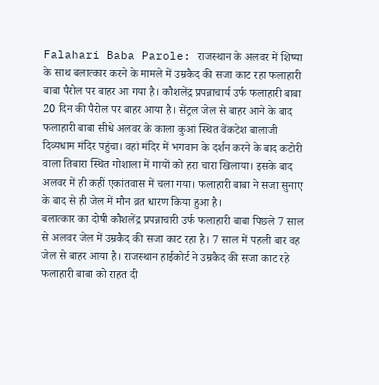Falahari Baba Parole: राजस्थान के अलवर में शिष्या के साथ बलात्कार करने के मामले में उम्रकैद की सजा काट रहा फलाहारी बाबा पैरोल पर बाहर आ गया है। कौशलेंद्र प्रपन्नाचार्य उर्फ फलाहारी बाबा 20 दिन की पैरोल पर बाहर आया है। सेंट्रल जेल से बाहर आने के बाद फलाहारी बाबा सीधे अलवर के काला कुआं स्थित वेंकटेश बालाजी दिव्यधाम मंदिर पहुंचा। वहां मंदिर में भगवान के दर्शन करने के बाद कटोरी वाला तिबारा स्थित गोशाला में गायों को हरा चारा खिलाया। इसके बाद अलवर में ही कहीं एकांतवास में चला गया। फलाहारी बाबा ने सजा सुनाए के बाद से ही जेल में मौन व्रत धारण किया हुआ है।
बलात्कार का दोषी कौशलेंद्र प्रपन्नाचारी उर्फ फलाहारी बाबा पिछले 7 साल से अलवर जेल में उम्रकैद की सजा काट रहा है। 7 साल में पहली बार वह जेल से बाहर आया है। राजस्थान हाईकोर्ट ने उम्रकैद की सजा काट रहे फलाहारी बाबा को राहत दी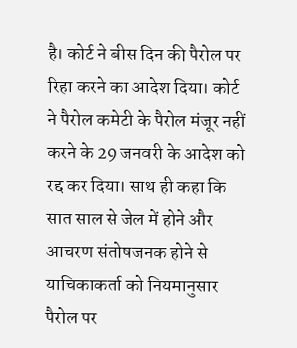है। कोर्ट ने बीस दिन की पैरोल पर रिहा करने का आदेश दिया। कोर्ट ने पैरोल कमेटी के पैरोल मंजूर नहीं करने के 29 जनवरी के आदेश को रद्द कर दिया। साथ ही कहा कि सात साल से जेल में होने और आचरण संतोषजनक होने से याचिकाकर्ता को नियमानुसार पैरोल पर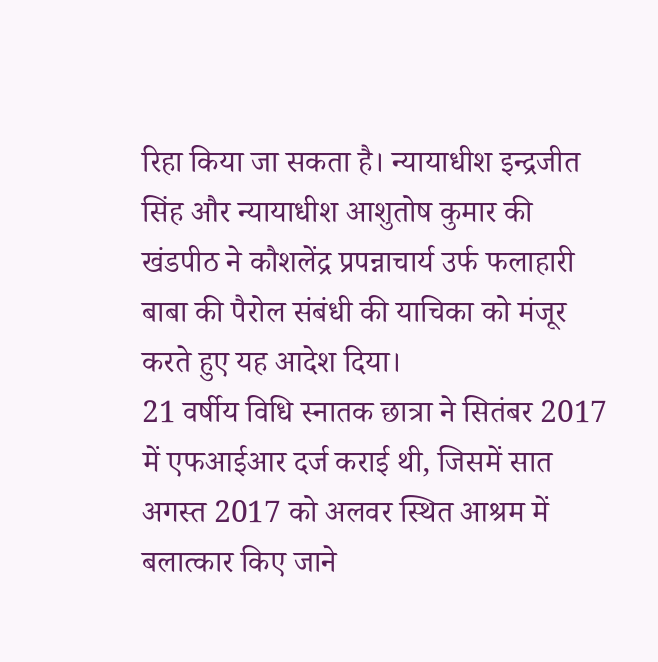रिहा किया जा सकता है। न्यायाधीश इन्द्रजीत सिंह और न्यायाधीश आशुतोष कुमार की खंडपीठ ने कौशलेंद्र प्रपन्नाचार्य उर्फ फलाहारी बाबा की पैरोल संबंधी की याचिका को मंजूर करते हुए यह आदेश दिया।
21 वर्षीय विधि स्नातक छात्रा ने सितंबर 2017 में एफआईआर दर्ज कराई थी, जिसमें सात अगस्त 2017 को अलवर स्थित आश्रम में बलात्कार किए जाने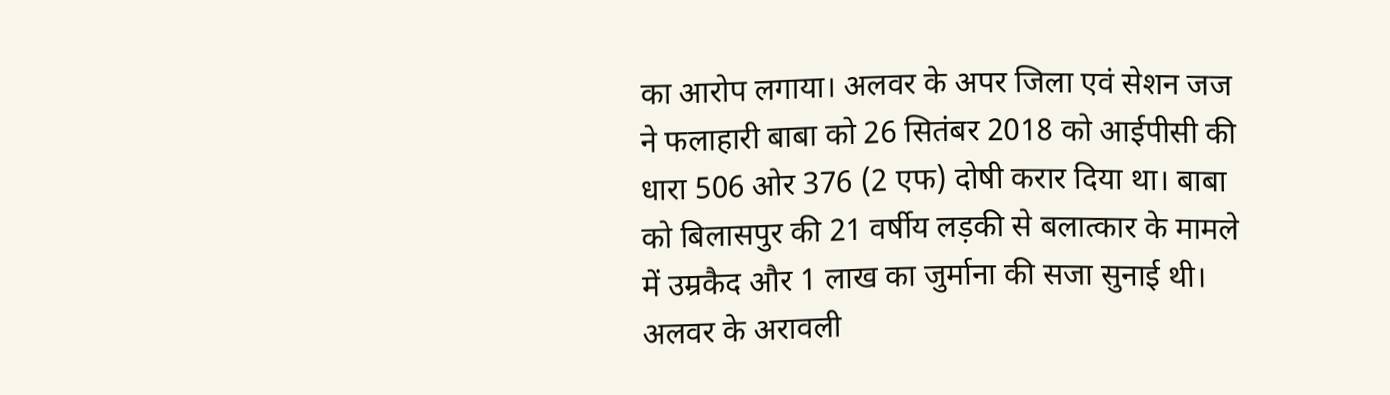का आरोप लगाया। अलवर के अपर जिला एवं सेशन जज ने फलाहारी बाबा को 26 सितंबर 2018 को आईपीसी की धारा 506 ओर 376 (2 एफ) दोषी करार दिया था। बाबा को बिलासपुर की 21 वर्षीय लड़की से बलात्कार के मामले में उम्रकैद और 1 लाख का जुर्माना की सजा सुनाई थी। अलवर के अरावली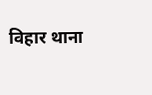विहार थाना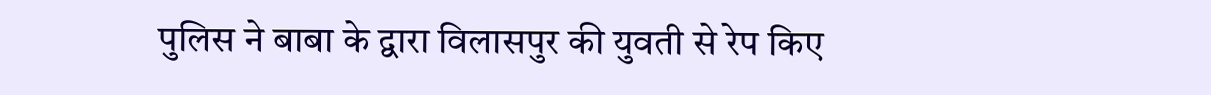पुलिस ने बाबा के द्वारा विलासपुर की युवती से रेप किए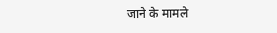जाने के मामले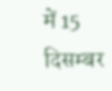में 15 दिसम्बर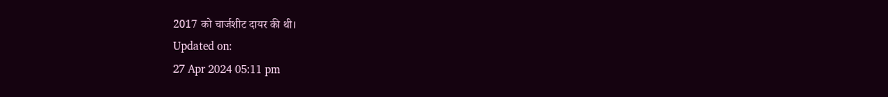2017 को चार्जशीट दायर की थी।
Updated on:
27 Apr 2024 05:11 pm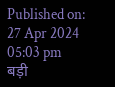Published on:
27 Apr 2024 05:03 pm
बड़ी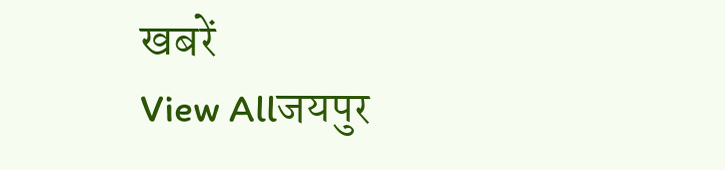खबरें
View Allजयपुर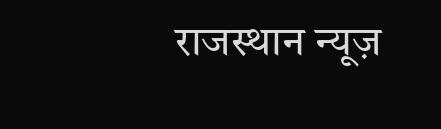राजस्थान न्यूज़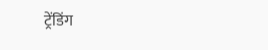ट्रेंडिंग